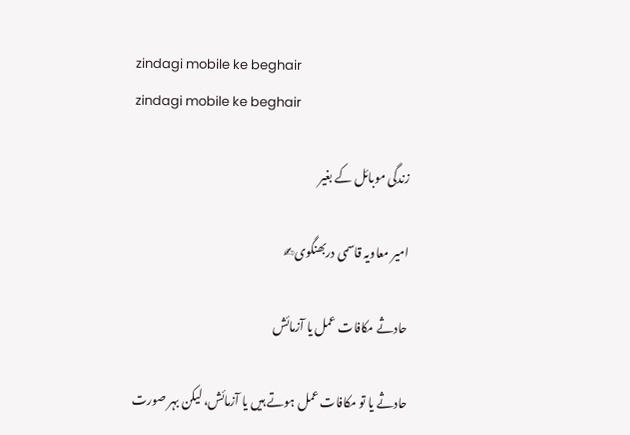zindagi mobile ke beghair
zindagi mobile ke beghair

زندگی موبائل کے بغیر

امیر معاویہ قاسمی دربھنگوی✍

حادثے مکافات عمل یا آزمائش

حادثے یا تو مکافات عمل ہوتے ہیں یا آزمائش، لیکن بہر صورت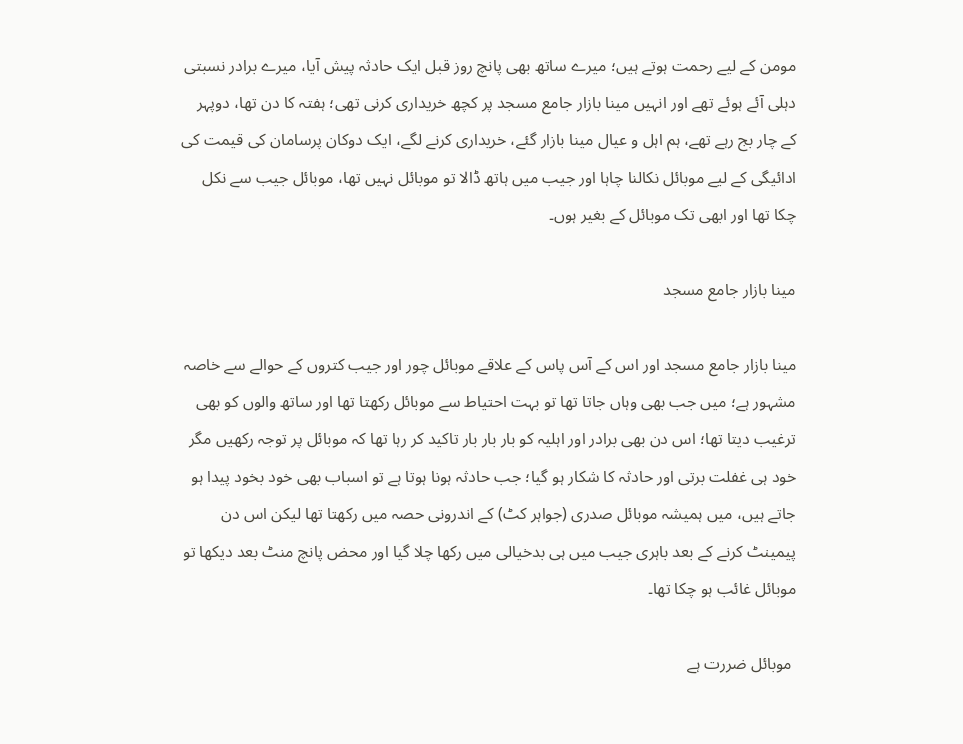مومن کے لیے رحمت ہوتے ہیں؛ میرے ساتھ بھی پانچ روز قبل ایک حادثہ پیش آیا، میرے برادر نسبتی دہلی آئے ہوئے تھے اور انہیں مینا بازار جامع مسجد پر کچھ خریداری کرنی تھی؛ ہفتہ کا دن تھا، دوپہر کے چار بج رہے تھے، ہم اہل و عیال مینا بازار گئے، خریداری کرنے لگے، ایک دوکان پرسامان کی قیمت کی ادائیگی کے لیے موبائل نکالنا چاہا اور جیب میں ہاتھ ڈالا تو موبائل نہیں تھا، موبائل جیب سے نکل چکا تھا اور ابھی تک موبائل کے بغیر ہوں۔

مینا بازار جامع مسجد

مینا بازار جامع مسجد اور اس کے آس پاس کے علاقے موبائل چور اور جیب کتروں کے حوالے سے خاصہ مشہور ہے؛ میں جب بھی وہاں جاتا تھا تو بہت احتیاط سے موبائل رکھتا تھا اور ساتھ والوں کو بھی ترغیب دیتا تھا؛ اس دن بھی برادر اور اہلیہ کو بار بار بار تاکید کر رہا تھا کہ موبائل پر توجہ رکھیں مگر خود ہی غفلت برتی اور حادثہ کا شکار ہو گیا؛ جب حادثہ ہونا ہوتا ہے تو اسباب بھی خود بخود پیدا ہو جاتے ہیں، میں ہمیشہ موبائل صدری (جواہر کٹ) کے اندرونی حصہ میں رکھتا تھا لیکن اس دن پیمینٹ کرنے کے بعد باہری جیب میں ہی بدخیالی میں رکھا چلا گیا اور محض پانچ منٹ بعد دیکھا تو موبائل غائب ہو چکا تھا۔

 موبائل ضررت ہے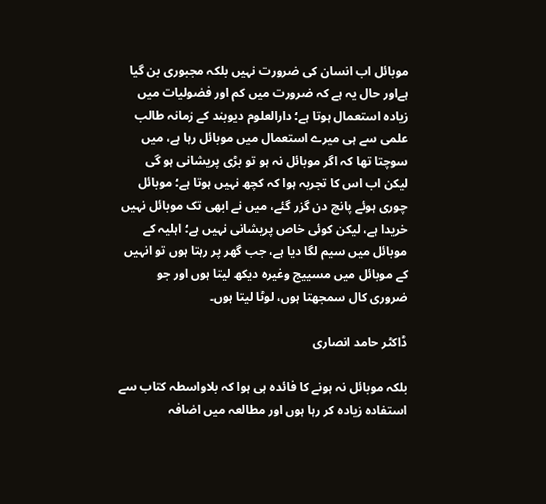موبائل اب انسان کی ضرورت نہیں بلکہ مجبوری بن گیا ہےاور حال یہ ہے کہ ضرورت میں کم اور فضولیات میں زیادہ استعمال ہوتا ہے؛ دارالعلوم دیوبند کے زمانہ طالب علمی سے ہی میرے استعمال میں موبائل رہا ہے، میں سوچتا تھا کہ اگر موبائل نہ ہو تو بڑی پریشانی ہو گی لیکن اب اس کا تجربہ ہوا کہ کچھ نہیں ہوتا ہے؛ موبائل چوری ہوئے پانچ دن گزر گئے، میں نے ابھی تک موبائل نہیں خریدا ہے، لیکن کوئی خاص پریشانی نہیں ہے؛ اہلیہ کے موبائل میں سیم لگا دیا ہے، جب گھر پر رہتا ہوں تو انہیں کے موبائل میں مسییج وغیرہ دیکھ لیتا ہوں اور جو ضروری کال سمجھتا ہوں، لوٹا لیتا ہوں۔

ڈاکٹر حامد انصاری

بلکہ موبائل نہ ہونے کا فائدہ ہی ہوا کہ بلاواسطہ کتاب سے استفادہ زیادہ کر رہا ہوں اور مطالعہ میں اضافہ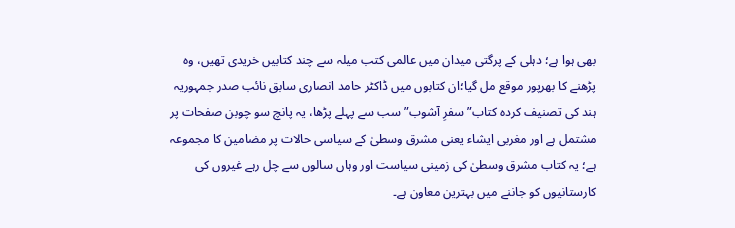بھی ہوا ہے؛ دہلی کے پرگتی میدان میں عالمی کتب میلہ سے چند کتابیں خریدی تھیں، وہ پڑھنے کا بھرپور موقع مل گیا؛ان کتابوں میں ڈاکٹر حامد انصاری سابق نائب صدر جمہوریہ ہند کی تصنیف کردہ کتاب”سفرِ آشوب” سب سے پہلے پڑھا، یہ پانچ سو چوبن صفحات پر مشتمل ہے اور مغربی ایشاء یعنی مشرق وسطیٰ کے سیاسی حالات پر مضامین کا مجموعہ ہے؛ یہ کتاب مشرق وسطیٰ کی زمینی سیاست اور وہاں سالوں سے چل رہے غیروں کی کارستانیوں کو جاننے میں بہترین معاون ہے۔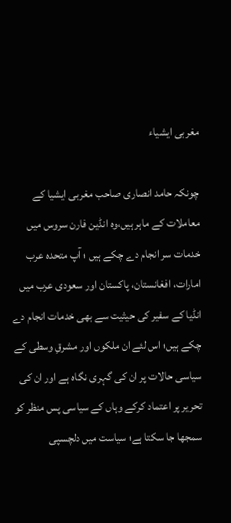مغربی ایشیاء

چونکہ حامد انصاری صاحب مغربی ایشیا کے معاملات کے ماہر ہیں،وہ انڈین فارن سروس میں خدمات سر انجام دے چکے ہیں ؛ آپ متحدہ عرب امارات، افغانستان، پاکستان اور سعودی عرب میں انڈیا کے سفیر کی حیثیت سے بھی خدمات انجام دے چکے ہیں؛ اس لئے ان ملکوں اور مشرقِ وسطی کے سیاسی حالات پر ان کی گہری نگاہ ہے اور ان کی تحریر پر اعتماد کرکے وہاں کے سیاسی پس منظر کو سمجھا جا سکتا ہے؛ سیاست میں دلچسپی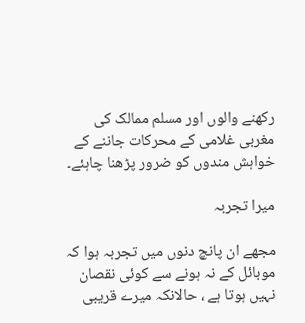رکھنے والوں اور مسلم ممالک کی مغربی غلامی کے محرکات جاننے کے خواہش مندوں کو ضرور پڑھنا چاہئے۔

میرا تجربہ

مجھے ان پانچ دنوں میں تجربہ ہوا کہ موبائل کے نہ ہونے سے کوئی نقصان نہیں ہوتا ہے ، حالانکہ میرے قریبی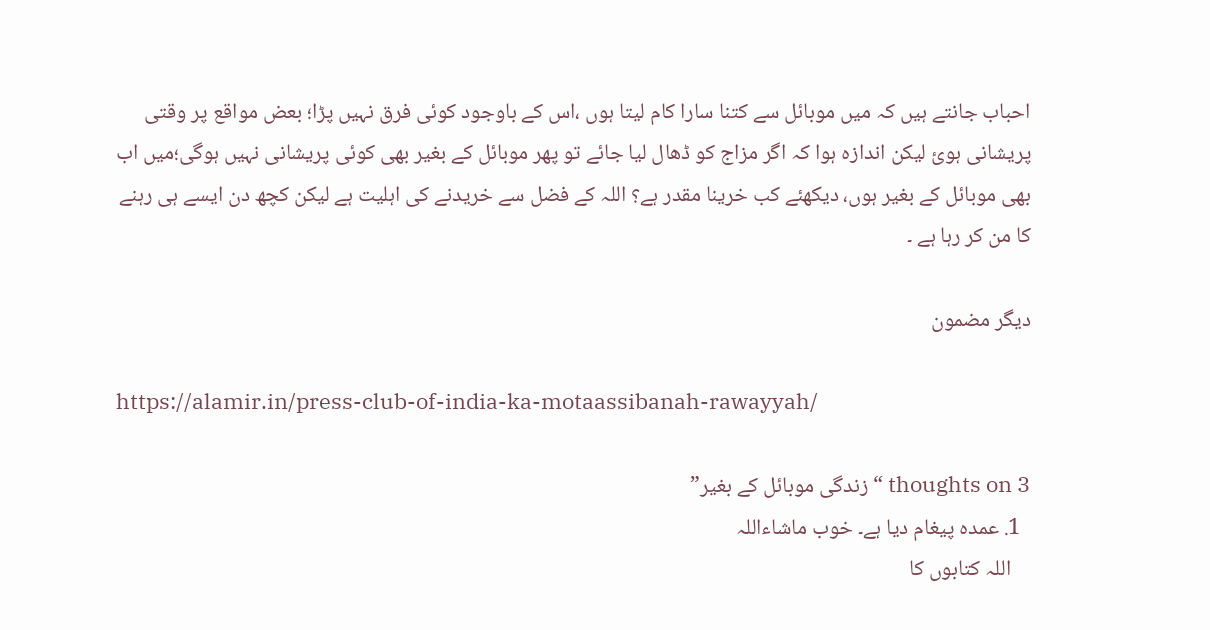احباب جانتے ہیں کہ میں موبائل سے کتنا سارا کام لیتا ہوں ،اس کے باوجود کوئی فرق نہیں پڑا؛ بعض مواقع پر وقتی پریشانی ہوئ لیکن اندازہ ہوا کہ اگر مزاج کو ڈھال لیا جائے تو پھر موبائل کے بغیر بھی کوئی پریشانی نہیں ہوگی؛میں اب بھی موبائل کے بغیر ہوں، دیکھئے کب خرینا مقدر ہے؟ اللہ کے فضل سے خریدنے کی اہلیت ہے لیکن کچھ دن ایسے ہی رہنے کا من کر رہا ہے ۔

دیگر مضمون

https://alamir.in/press-club-of-india-ka-motaassibanah-rawayyah/

3 thoughts on “زندگی موبائل کے بغیر”
  1. عمدہ پیغام دیا ہے۔ خوب ماشاءاللہ
    اللہ کتابوں کا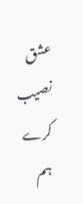عشق نصیب کرے ہم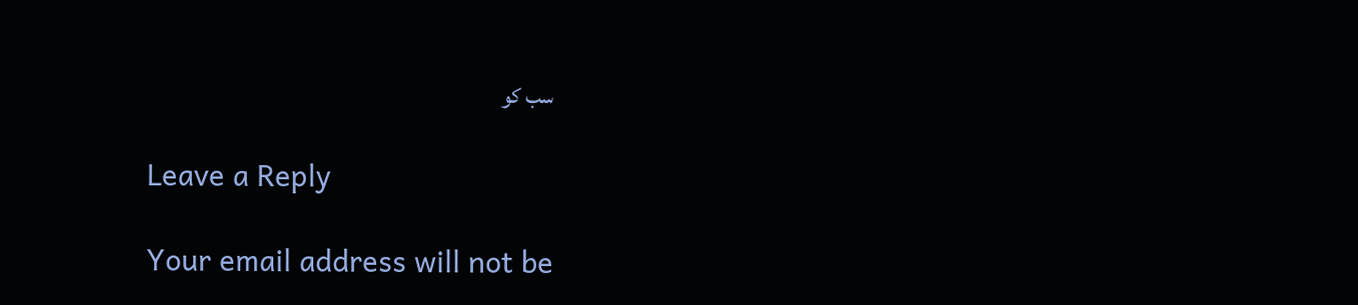سب کو

Leave a Reply

Your email address will not be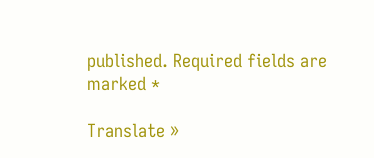published. Required fields are marked *

Translate »